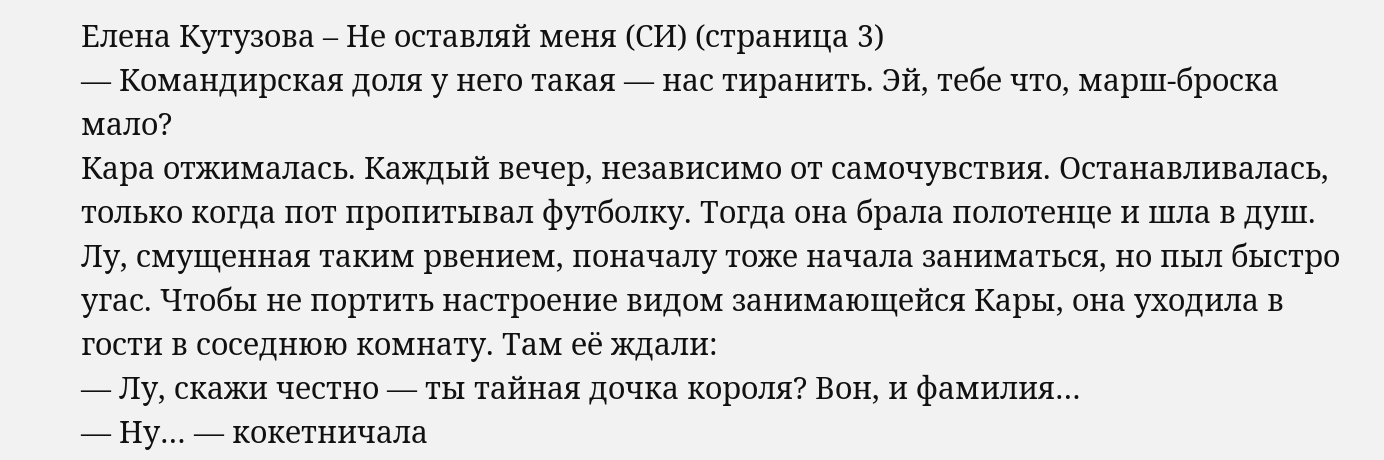Елена Кутузова – Не оставляй меня (СИ) (страница 3)
— Командирская доля у него такая — нас тиранить. Эй, тебе что, марш-броска мало?
Кара отжималась. Каждый вечер, независимо от самочувствия. Останавливалась, только когда пот пропитывал футболку. Тогда она брала полотенце и шла в душ.
Лу, смущенная таким рвением, поначалу тоже начала заниматься, но пыл быстро угас. Чтобы не портить настроение видом занимающейся Кары, она уходила в гости в соседнюю комнату. Там её ждали:
— Лу, скажи честно — ты тайная дочка короля? Вон, и фамилия…
— Ну… — кокетничала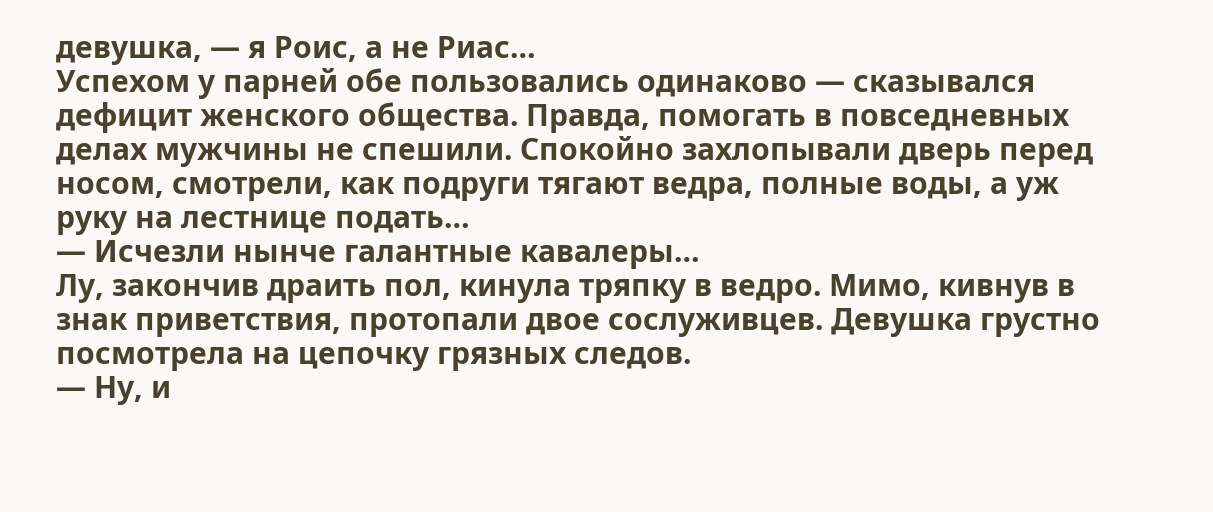девушка, — я Роис, а не Риас…
Успехом у парней обе пользовались одинаково — сказывался дефицит женского общества. Правда, помогать в повседневных делах мужчины не спешили. Спокойно захлопывали дверь перед носом, смотрели, как подруги тягают ведра, полные воды, а уж руку на лестнице подать…
— Исчезли нынче галантные кавалеры…
Лу, закончив драить пол, кинула тряпку в ведро. Мимо, кивнув в знак приветствия, протопали двое сослуживцев. Девушка грустно посмотрела на цепочку грязных следов.
— Ну, и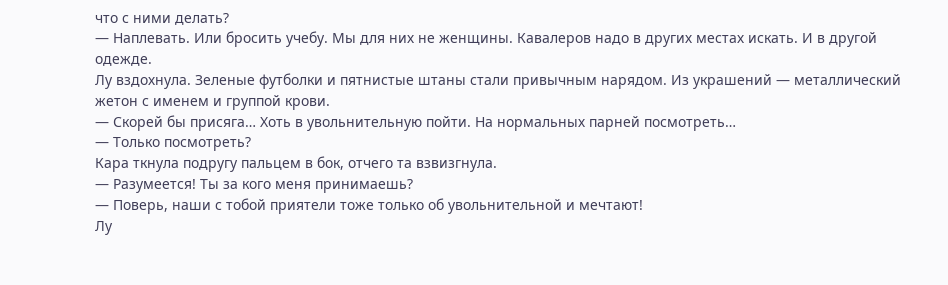что с ними делать?
— Наплевать. Или бросить учебу. Мы для них не женщины. Кавалеров надо в других местах искать. И в другой одежде.
Лу вздохнула. Зеленые футболки и пятнистые штаны стали привычным нарядом. Из украшений — металлический жетон с именем и группой крови.
— Скорей бы присяга… Хоть в увольнительную пойти. На нормальных парней посмотреть…
— Только посмотреть?
Кара ткнула подругу пальцем в бок, отчего та взвизгнула.
— Разумеется! Ты за кого меня принимаешь?
— Поверь, наши с тобой приятели тоже только об увольнительной и мечтают!
Лу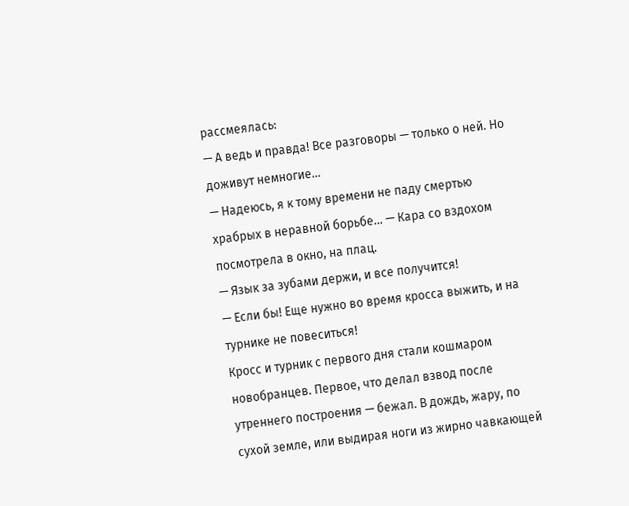рассмеялась:
— А ведь и правда! Все разговоры — только о ней. Но доживут немногие…
— Надеюсь, я к тому времени не паду смертью храбрых в неравной борьбе… — Кара со вздохом посмотрела в окно, на плац.
— Язык за зубами держи, и все получится!
— Если бы! Еще нужно во время кросса выжить, и на турнике не повеситься!
Кросс и турник с первого дня стали кошмаром новобранцев. Первое, что делал взвод после утреннего построения — бежал. В дождь, жару, по сухой земле, или выдирая ноги из жирно чавкающей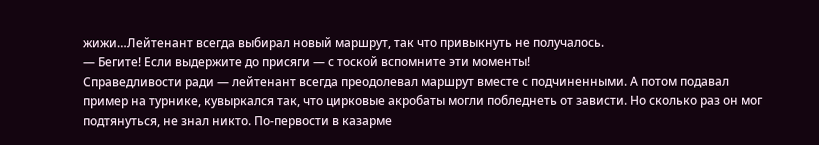жижи…Лейтенант всегда выбирал новый маршрут, так что привыкнуть не получалось.
— Бегите! Если выдержите до присяги — с тоской вспомните эти моменты!
Справедливости ради — лейтенант всегда преодолевал маршрут вместе с подчиненными. А потом подавал пример на турнике, кувыркался так, что цирковые акробаты могли побледнеть от зависти. Но сколько раз он мог подтянуться, не знал никто. По-первости в казарме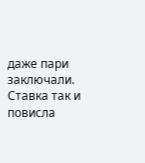даже пари заключали. Ставка так и повисла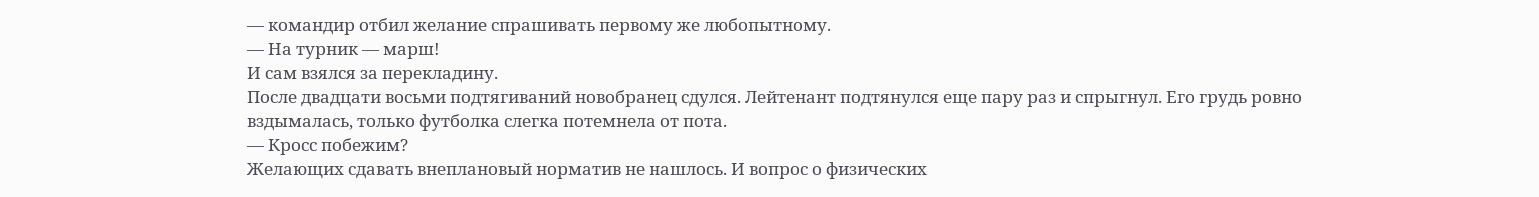— командир отбил желание спрашивать первому же любопытному.
— На турник — марш!
И сам взялся за перекладину.
После двадцати восьми подтягиваний новобранец сдулся. Лейтенант подтянулся еще пару раз и спрыгнул. Его грудь ровно вздымалась, только футболка слегка потемнела от пота.
— Кросс побежим?
Желающих сдавать внеплановый норматив не нашлось. И вопрос о физических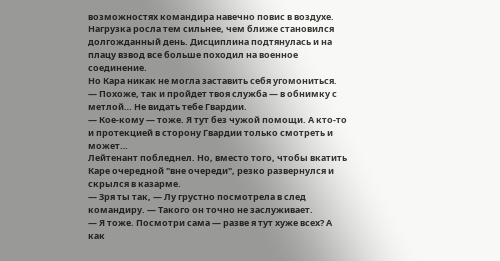возможностях командира навечно повис в воздухе.
Нагрузка росла тем сильнее, чем ближе становился долгожданный день. Дисциплина подтянулась и на плацу взвод все больше походил на военное соединение.
Но Кара никак не могла заставить себя угомониться.
— Похоже, так и пройдет твоя служба — в обнимку с метлой… Не видать тебе Гвардии.
— Кое-кому — тоже. Я тут без чужой помощи. А кто-то и протекцией в сторону Гвардии только смотреть и может…
Лейтенант побледнел. Но, вместо того, чтобы вкатить Каре очередной "вне очереди", резко развернулся и скрылся в казарме.
— Зря ты так, — Лу грустно посмотрела в след командиру. — Такого он точно не заслуживает.
— Я тоже. Посмотри сама — разве я тут хуже всех? А как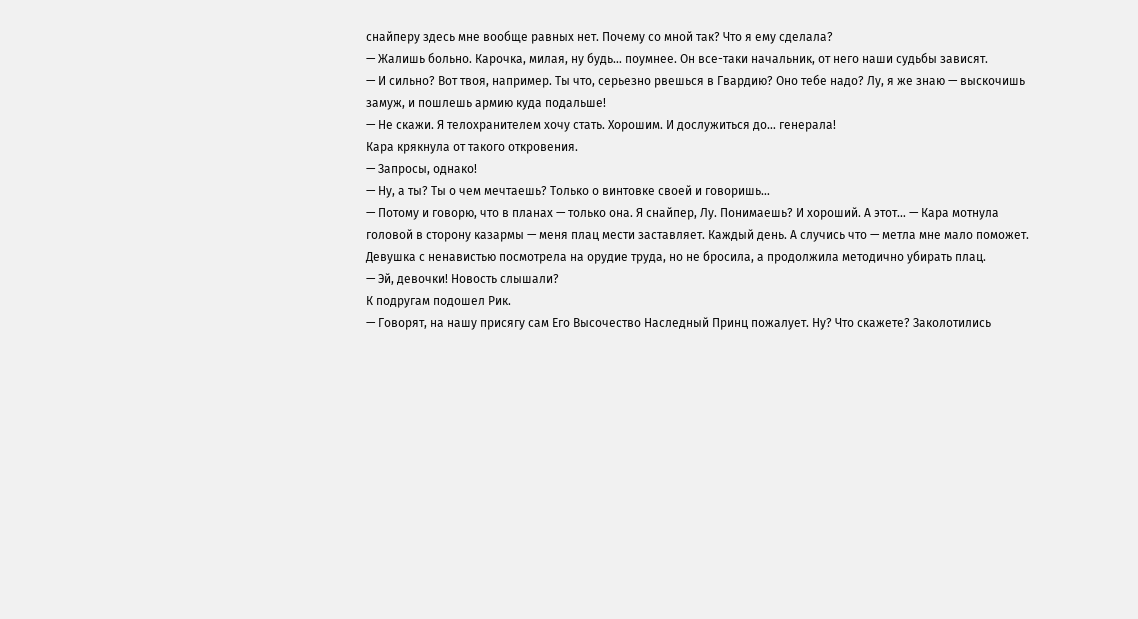снайперу здесь мне вообще равных нет. Почему со мной так? Что я ему сделала?
— Жалишь больно. Карочка, милая, ну будь… поумнее. Он все-таки начальник, от него наши судьбы зависят.
— И сильно? Вот твоя, например. Ты что, серьезно рвешься в Гвардию? Оно тебе надо? Лу, я же знаю — выскочишь замуж, и пошлешь армию куда подальше!
— Не скажи. Я телохранителем хочу стать. Хорошим. И дослужиться до… генерала!
Кара крякнула от такого откровения.
— Запросы, однако!
— Ну, а ты? Ты о чем мечтаешь? Только о винтовке своей и говоришь…
— Потому и говорю, что в планах — только она. Я снайпер, Лу. Понимаешь? И хороший. А этот… — Кара мотнула головой в сторону казармы — меня плац мести заставляет. Каждый день. А случись что — метла мне мало поможет.
Девушка с ненавистью посмотрела на орудие труда, но не бросила, а продолжила методично убирать плац.
— Эй, девочки! Новость слышали?
К подругам подошел Рик.
— Говорят, на нашу присягу сам Его Высочество Наследный Принц пожалует. Ну? Что скажете? Заколотились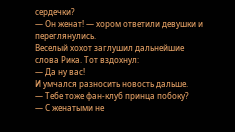сердечки?
— Он женат! — хором ответили девушки и переглянулись.
Веселый хохот заглушил дальнейшие слова Рика. Тот вздохнул:
— Да ну вас!
И умчался разносить новость дальше.
— Тебе тоже фан-клуб принца побоку?
— С женатыми не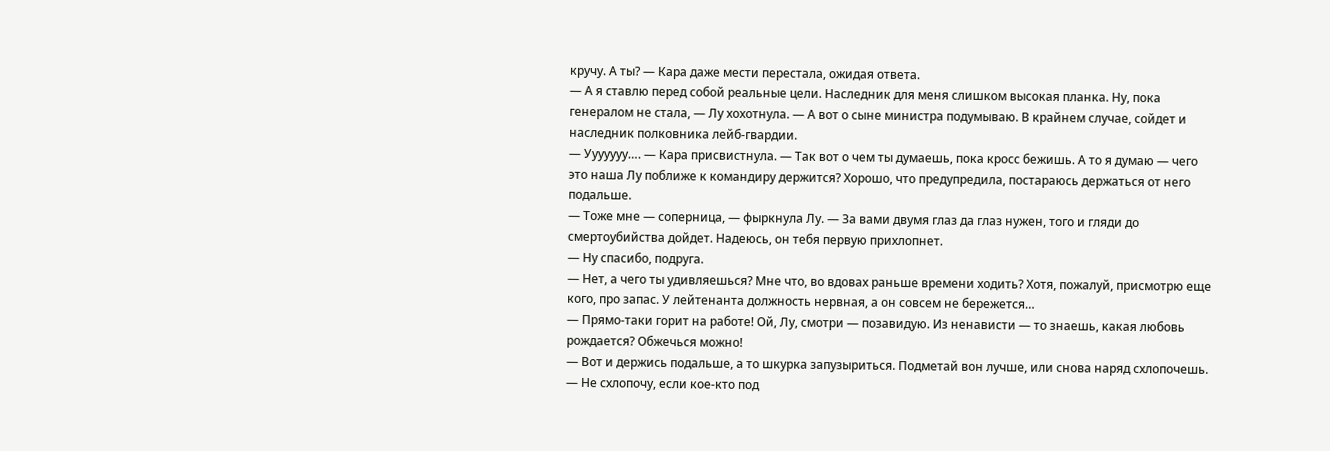кручу. А ты? — Кара даже мести перестала, ожидая ответа.
— А я ставлю перед собой реальные цели. Наследник для меня слишком высокая планка. Ну, пока генералом не стала, — Лу хохотнула. — А вот о сыне министра подумываю. В крайнем случае, сойдет и наследник полковника лейб-гвардии.
— Ууууууу…. — Кара присвистнула. — Так вот о чем ты думаешь, пока кросс бежишь. А то я думаю — чего это наша Лу поближе к командиру держится? Хорошо, что предупредила, постараюсь держаться от него подальше.
— Тоже мне — соперница, — фыркнула Лу. — За вами двумя глаз да глаз нужен, того и гляди до смертоубийства дойдет. Надеюсь, он тебя первую прихлопнет.
— Ну спасибо, подруга.
— Нет, а чего ты удивляешься? Мне что, во вдовах раньше времени ходить? Хотя, пожалуй, присмотрю еще кого, про запас. У лейтенанта должность нервная, а он совсем не бережется…
— Прямо-таки горит на работе! Ой, Лу, смотри — позавидую. Из ненависти — то знаешь, какая любовь рождается? Обжечься можно!
— Вот и держись подальше, а то шкурка запузыриться. Подметай вон лучше, или снова наряд схлопочешь.
— Не схлопочу, если кое-кто под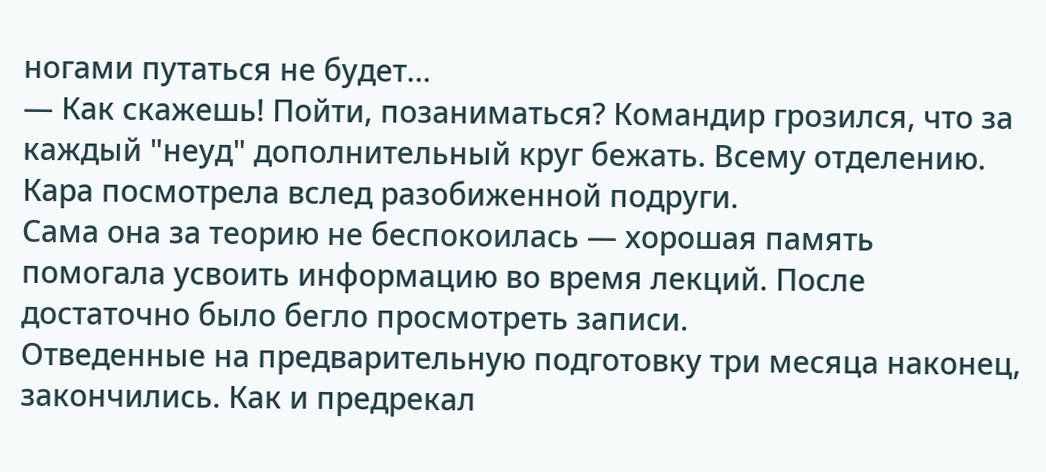ногами путаться не будет…
— Как скажешь! Пойти, позаниматься? Командир грозился, что за каждый "неуд" дополнительный круг бежать. Всему отделению.
Кара посмотрела вслед разобиженной подруги.
Сама она за теорию не беспокоилась — хорошая память помогала усвоить информацию во время лекций. После достаточно было бегло просмотреть записи.
Отведенные на предварительную подготовку три месяца наконец, закончились. Как и предрекал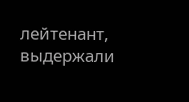лейтенант, выдержали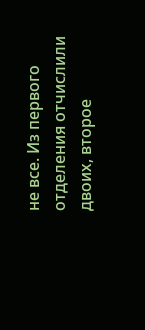не все. Из первого отделения отчислили двоих, второе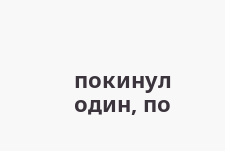покинул один, по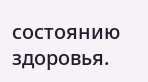состоянию здоровья.